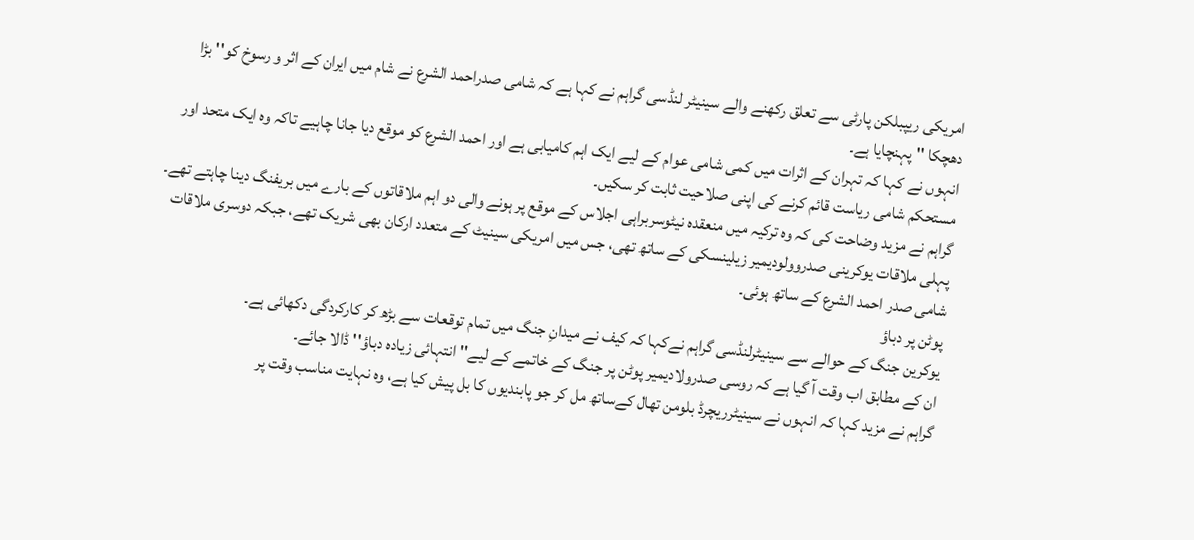امریکی ریپبلکن پارٹی سے تعلق رکھنے والے سینیٹر لنڈسی گراہم نے کہا ہے کہ شامی صدراحمد الشرع نے شام میں ایران کے اثر و رسوخ کو'' بڑا دھچکا '' پہنچایا ہے۔
انہوں نے کہا کہ تہران کے اثرات میں کمی شامی عوام کے لیے ایک اہم کامیابی ہے اور احمد الشرع کو موقع دیا جانا چاہیے تاکہ وہ ایک متحد اور مستحکم شامی ریاست قائم کرنے کی اپنی صلاحیت ثابت کر سکیں۔
گراہم نے مزید وضاحت کی کہ وہ ترکیہ میں منعقدہ نیٹوسربراہی اجلاس کے موقع پر ہونے والی دو اہم ملاقاتوں کے بارے میں بریفنگ دینا چاہتے تھے۔
پہلی ملاقات یوکرینی صدروولودیمیر زیلینسکی کے ساتھ تھی، جس میں امریکی سینیٹ کے متعدد ارکان بھی شریک تھے، جبکہ دوسری ملاقات شامی صدر احمد الشرع کے ساتھ ہوئی۔
پوٹن پر دباؤ
یوکرین جنگ کے حوالے سے سینیٹرلنڈسی گراہم نےکہا کہ کیف نے میدانِ جنگ میں تمام توقعات سے بڑھ کر کارکردگی دکھائی ہے۔
ان کے مطابق اب وقت آ گیا ہے کہ روسی صدرولادیمیر پوٹن پر جنگ کے خاتمے کے لیے'' انتہائی زیادہ دباؤ'' ڈالا جائے۔
گراہم نے مزید کہا کہ انہوں نے سینیٹرریچرڈ بلومن تھال کےساتھ مل کر جو پابندیوں کا بل پیش کیا ہے، وہ نہایت مناسب وقت پر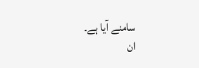سامنے آیا ہے۔
ان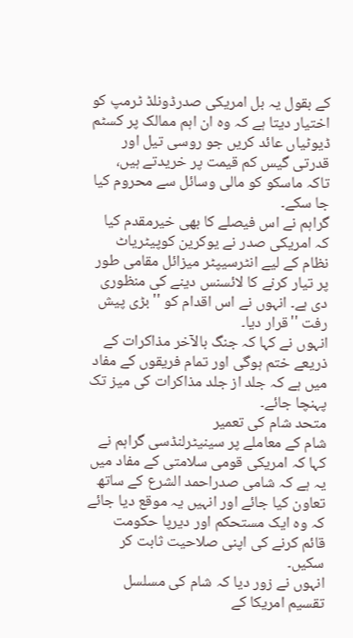کے بقول یہ بل امریکی صدرڈونلڈ ٹرمپ کو اختیار دیتا ہے کہ وہ ان اہم ممالک پر کسٹم ڈیوٹیاں عائد کریں جو روسی تیل اور قدرتی گیس کم قیمت پر خریدتے ہیں، تاکہ ماسکو کو مالی وسائل سے محروم کیا جا سکے۔
گراہم نے اس فیصلے کا بھی خیرمقدم کیا کہ امریکی صدر نے یوکرین کوپیٹریاٹ نظام کے لیے انٹرسیپٹر میزائل مقامی طور پر تیار کرنے کا لائسنس دینے کی منظوری دی ہے۔ انہوں نے اس اقدام کو ''بڑی پیش رفت ''قرار دیا۔
انہوں نے کہا کہ جنگ بالآخر مذاکرات کے ذریعے ختم ہوگی اور تمام فریقوں کے مفاد میں ہے کہ جلد از جلد مذاکرات کی میز تک پہنچا جائے۔
متحد شام کی تعمیر
شام کے معاملے پر سینیٹرلنڈسی گراہم نے کہا کہ امریکی قومی سلامتی کے مفاد میں یہ ہے کہ شامی صدراحمد الشرع کے ساتھ تعاون کیا جائے اور انہیں یہ موقع دیا جائے کہ وہ ایک مستحکم اور دیرپا حکومت قائم کرنے کی اپنی صلاحیت ثابت کر سکیں۔
انہوں نے زور دیا کہ شام کی مسلسل تقسیم امریکا کے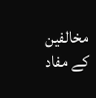مخالفین کے مفاد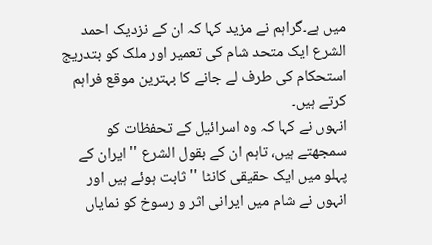میں ہے۔گراہم نے مزید کہا کہ ان کے نزدیک احمد الشرع ایک متحد شام کی تعمیر اور ملک کو بتدریج استحکام کی طرف لے جانے کا بہترین موقع فراہم کرتے ہیں۔
انہوں نے کہا کہ وہ اسرائیل کے تحفظات کو سمجھتے ہیں، تاہم ان کے بقول الشرع ''ایران کے پہلو میں ایک حقیقی کانٹا '' ثابت ہوئے ہیں اور انہوں نے شام میں ایرانی اثر و رسوخ کو نمایاں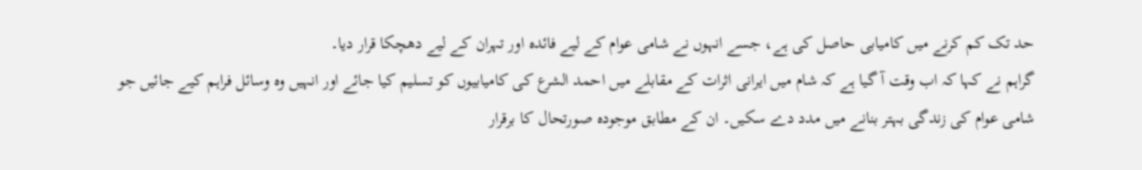حد تک کم کرنے میں کامیابی حاصل کی ہے، جسے انہوں نے شامی عوام کے لیے فائدہ اور تہران کے لیے دھچکا قرار دیا۔
گراہم نے کہا کہ اب وقت آ گیا ہے کہ شام میں ایرانی اثرات کے مقابلے میں احمد الشرع کی کامیابیوں کو تسلیم کیا جائے اور انہیں وہ وسائل فراہم کیے جائیں جو شامی عوام کی زندگی بہتر بنانے میں مدد دے سکیں۔ ان کے مطابق موجودہ صورتحال کا برقرار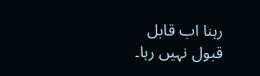رہنا اب قابل قبول نہیں رہا۔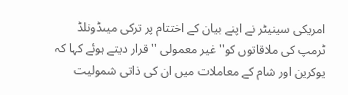امریکی سینیٹر نے اپنے بیان کے اختتام پر ترکی میںڈونلڈ ٹرمپ کی ملاقاتوں کو'' غیر معمولی ''قرار دیتے ہوئے کہا کہ یوکرین اور شام کے معاملات میں ان کی ذاتی شمولیت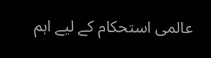عالمی استحکام کے لیے اہم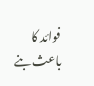فوائد کا باعث بنے